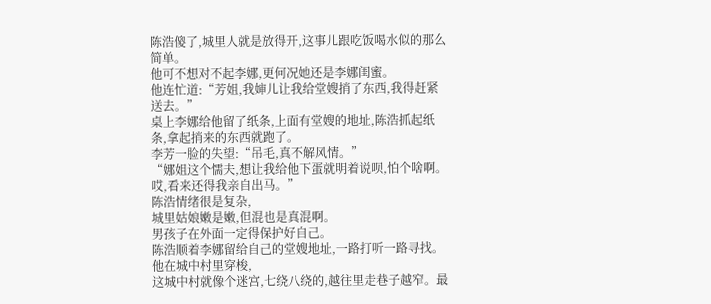陈浩傻了,城里人就是放得开,这事儿跟吃饭喝水似的那么简单。
他可不想对不起李娜,更何况她还是李娜闺蜜。
他连忙道:“芳姐,我婶儿让我给堂嫂捎了东西,我得赶紧送去。”
桌上李娜给他留了纸条,上面有堂嫂的地址,陈浩抓起纸条,拿起捎来的东西就跑了。
李芳一脸的失望:“吊毛,真不解风情。”
“娜姐这个懦夫,想让我给他下蛋就明着说呗,怕个啥啊。哎,看来还得我亲自出马。”
陈浩情绪很是复杂,
城里姑娘嫩是嫩,但混也是真混啊。
男孩子在外面一定得保护好自己。
陈浩顺着李娜留给自己的堂嫂地址,一路打听一路寻找。
他在城中村里穿梭,
这城中村就像个迷宫,七绕八绕的,越往里走巷子越窄。最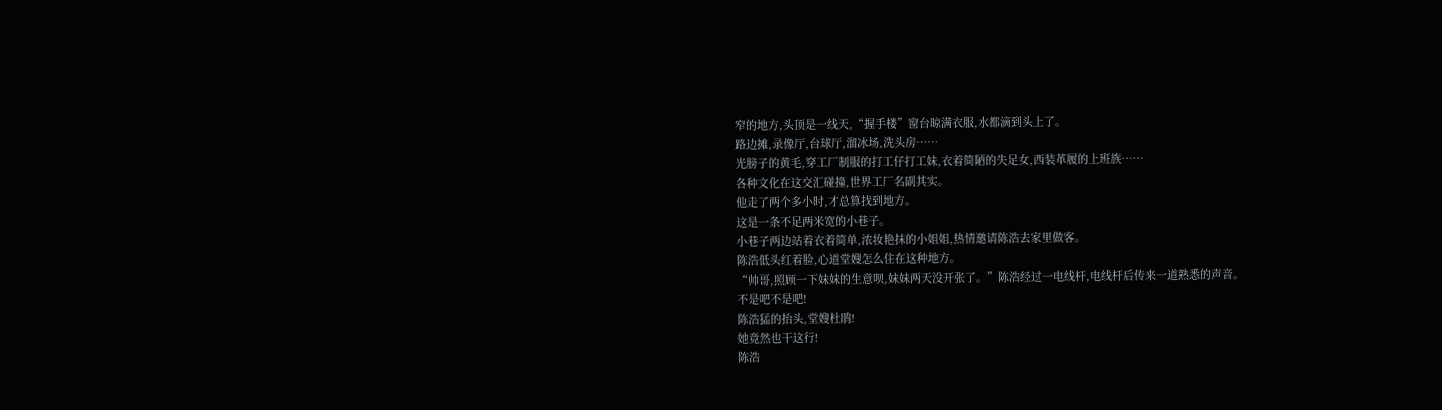窄的地方,头顶是一线天,“握手楼”窗台晾满衣服,水都滴到头上了。
路边摊,录像厅,台球厅,溜冰场,洗头房……
光膀子的黄毛,穿工厂制服的打工仔打工妹,衣着简陋的失足女,西装革履的上班族……
各种文化在这交汇碰撞,世界工厂名副其实。
他走了两个多小时,才总算找到地方。
这是一条不足两米宽的小巷子。
小巷子两边站着衣着简单,浓妆艳抹的小姐姐,热情邀请陈浩去家里做客。
陈浩低头红着脸,心道堂嫂怎么住在这种地方。
“帅哥,照顾一下妹妹的生意呗,妹妹两天没开张了。”陈浩经过一电线杆,电线杆后传来一道熟悉的声音。
不是吧不是吧!
陈浩猛的抬头,堂嫂杜鹃!
她竟然也干这行!
陈浩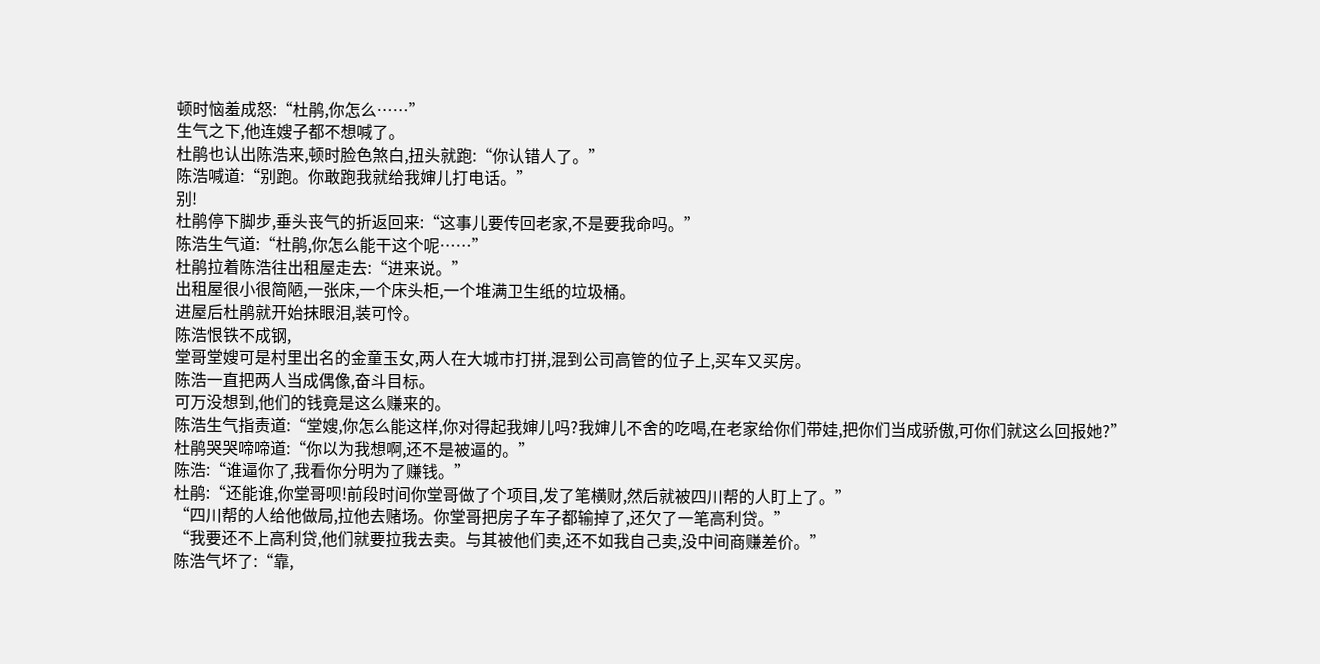顿时恼羞成怒:“杜鹃,你怎么……”
生气之下,他连嫂子都不想喊了。
杜鹃也认出陈浩来,顿时脸色煞白,扭头就跑:“你认错人了。”
陈浩喊道:“别跑。你敢跑我就给我婶儿打电话。”
别!
杜鹃停下脚步,垂头丧气的折返回来:“这事儿要传回老家,不是要我命吗。”
陈浩生气道:“杜鹃,你怎么能干这个呢……”
杜鹃拉着陈浩往出租屋走去:“进来说。”
出租屋很小很简陋,一张床,一个床头柜,一个堆满卫生纸的垃圾桶。
进屋后杜鹃就开始抹眼泪,装可怜。
陈浩恨铁不成钢,
堂哥堂嫂可是村里出名的金童玉女,两人在大城市打拼,混到公司高管的位子上,买车又买房。
陈浩一直把两人当成偶像,奋斗目标。
可万没想到,他们的钱竟是这么赚来的。
陈浩生气指责道:“堂嫂,你怎么能这样,你对得起我婶儿吗?我婶儿不舍的吃喝,在老家给你们带娃,把你们当成骄傲,可你们就这么回报她?”
杜鹃哭哭啼啼道:“你以为我想啊,还不是被逼的。”
陈浩:“谁逼你了,我看你分明为了赚钱。”
杜鹃:“还能谁,你堂哥呗!前段时间你堂哥做了个项目,发了笔横财,然后就被四川帮的人盯上了。”
“四川帮的人给他做局,拉他去赌场。你堂哥把房子车子都输掉了,还欠了一笔高利贷。”
“我要还不上高利贷,他们就要拉我去卖。与其被他们卖,还不如我自己卖,没中间商赚差价。”
陈浩气坏了:“靠,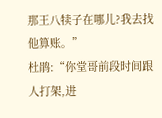那王八犊子在哪儿?我去找他算账。”
杜鹃:“你堂哥前段时间跟人打架,进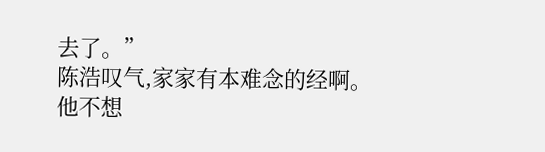去了。”
陈浩叹气,家家有本难念的经啊。
他不想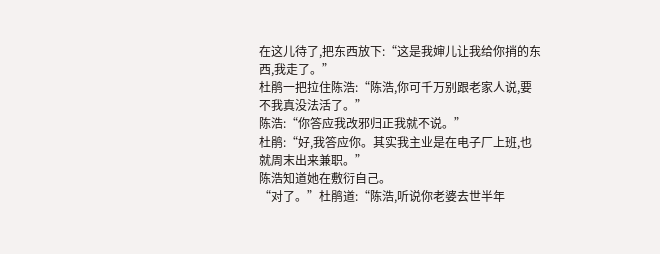在这儿待了,把东西放下:“这是我婶儿让我给你捎的东西,我走了。”
杜鹃一把拉住陈浩:“陈浩,你可千万别跟老家人说,要不我真没法活了。”
陈浩:“你答应我改邪归正我就不说。”
杜鹃:“好,我答应你。其实我主业是在电子厂上班,也就周末出来兼职。”
陈浩知道她在敷衍自己。
“对了。”杜鹃道:“陈浩,听说你老婆去世半年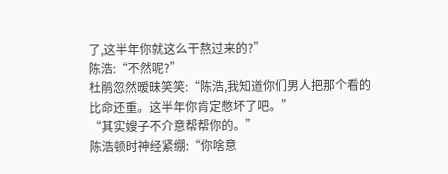了,这半年你就这么干熬过来的?”
陈浩:“不然呢?”
杜鹃忽然暧昧笑笑:“陈浩,我知道你们男人把那个看的比命还重。这半年你肯定憋坏了吧。”
“其实嫂子不介意帮帮你的。”
陈浩顿时神经紧绷:“你啥意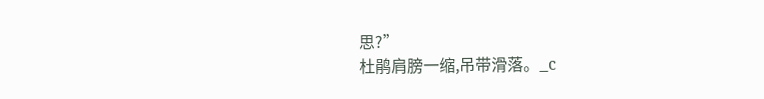思?”
杜鹃肩膀一缩,吊带滑落。_c